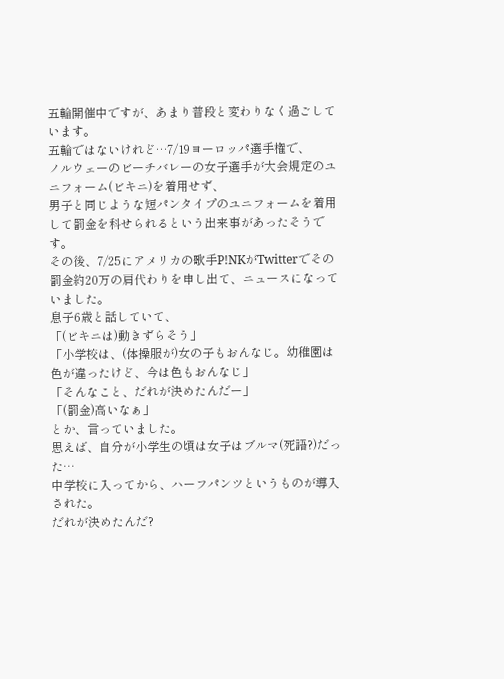五輪開催中ですが、あまり普段と変わりなく過ごしています。
五輪ではないけれど…7/19ヨーロッパ選手権で、
ノルウェーのビーチバレーの女子選手が大会規定のユニフォーム(ビキニ)を着用せず、
男子と同じような短パンタイプのユニフォームを着用して罰金を科せられるという出来事があったそうです。
その後、7/25にアメリカの歌手P!NKがTwitterでその罰金約20万の肩代わりを申し出て、ニュースになっていました。
息子6歳と話していて、
「(ビキニは)動きずらそう」
「小学校は、(体操服が)女の子もおんなじ。幼稚園は色が違ったけど、今は色もおんなじ」
「そんなこと、だれが決めたんだー」
「(罰金)高いなぁ」
とか、言っていました。
思えば、自分が小学生の頃は女子はブルマ(死語?)だった…
中学校に入ってから、ハーフパンツというものが導入された。
だれが決めたんだ?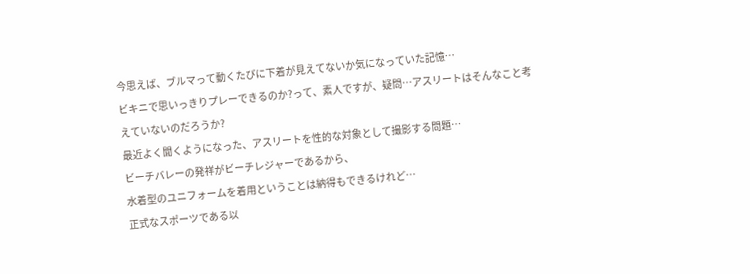今思えば、ブルマって動くたびに下着が見えてないか気になっていた記憶…
ビキニで思いっきりプレーできるのか?って、素人ですが、疑問…アスリートはそんなこと考えていないのだろうか?
最近よく聞くようになった、アスリートを性的な対象として撮影する問題…
ビーチバレーの発祥がビーチレジャーであるから、
水着型のユニフォームを着用ということは納得もできるけれど…
正式なスポーツである以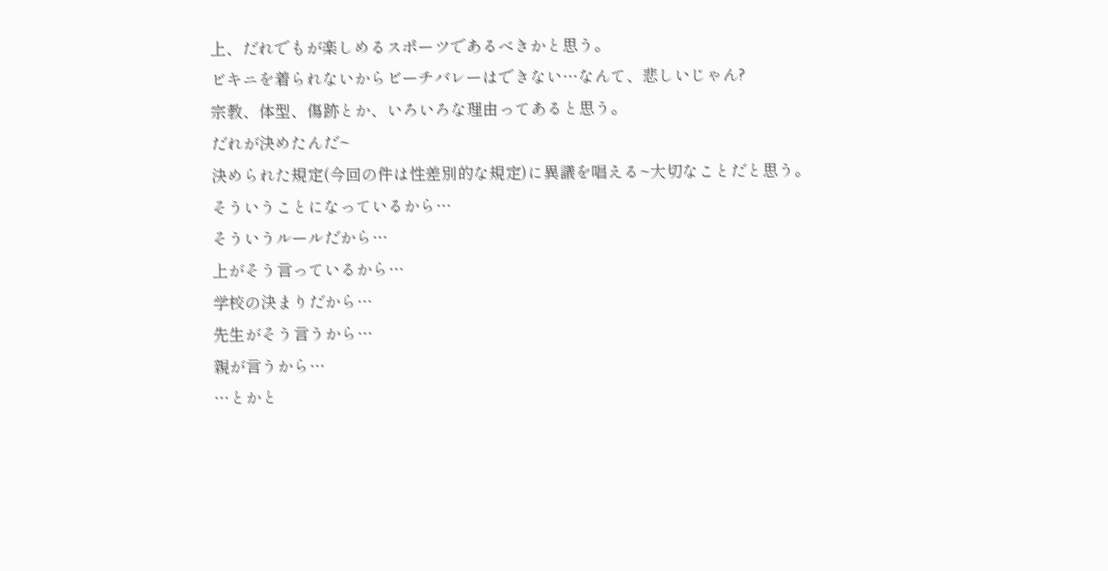上、だれでもが楽しめるスポーツであるべきかと思う。
ビキニを着られないからビーチバレーはできない…なんて、悲しいじゃん?
宗教、体型、傷跡とか、いろいろな理由ってあると思う。
だれが決めたんだ~
決められた規定(今回の件は性差別的な規定)に異議を唱える~大切なことだと思う。
そういうことになっているから…
そういうルールだから…
上がそう言っているから…
学校の決まりだから…
先生がそう言うから…
親が言うから…
…とかと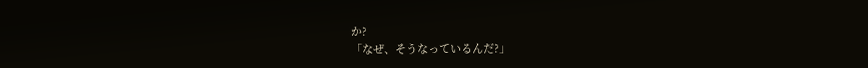か?
「なぜ、そうなっているんだ?」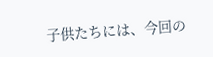子供たちには、今回の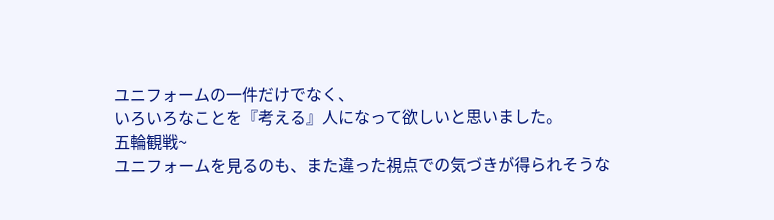ユニフォームの一件だけでなく、
いろいろなことを『考える』人になって欲しいと思いました。
五輪観戦~
ユニフォームを見るのも、また違った視点での気づきが得られそうな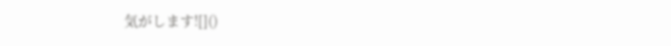気がします![]()